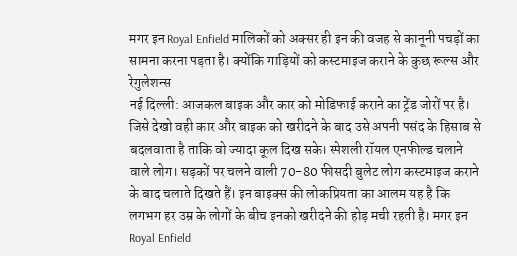मगर इन Royal Enfield मालिकों को अक्सर ही इन की वजह से कानूनी पचड़ों का सामना करना पड़ता है। क्योंकि गाड़ियों को कस्टमाइज कराने के कुछ रूल्स और रेगुलेशन्स
नई दिल्ली: आजकल बाइक और कार को मोडिफाई कराने का ट्रेंड जोरों पर है। जिसे देखो वही कार और बाइक को खरीदने के बाद उसे अपनी पसंद के हिसाब से बदलवाता है ताकि वो ज्यादा कूल दिख सके। स्पेशली रॉयल एनफील्ड चलाने वाले लोग। सड़कों पर चलने वाली 70-80 फीसदी बुलेट लोग कस्टमाइज कराने के बाद चलाते दिखते हैं। इन बाइक्स की लोकप्रियता का आलम यह है कि लगभग हर उम्र के लोगों के बीच इनको खरीदने की होड़ मची रहती है। मगर इन Royal Enfield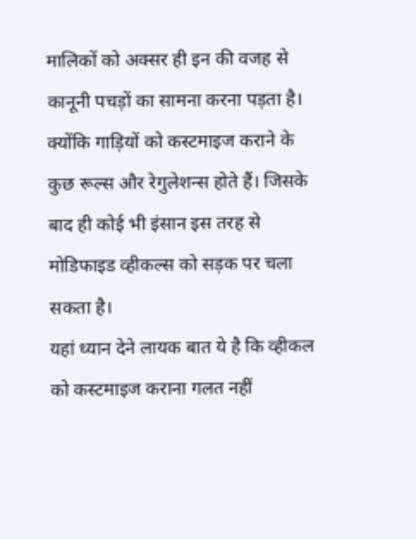मालिकों को अक्सर ही इन की वजह से कानूनी पचड़ों का सामना करना पड़ता है। क्योंकि गाड़ियों को कस्टमाइज कराने के कुछ रूल्स और रेगुलेशन्स होते हैं। जिसके बाद ही कोई भी इंसान इस तरह से मोडिफाइड व्हीकल्स को सड़क पर चला सकता है।
यहां ध्यान देने लायक बात ये है कि व्हीकल को कस्टमाइज कराना गलत नहीं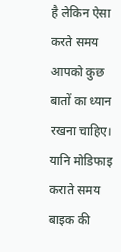है लेकिन ऐसा करते समय आपको कुछ बातों का ध्यान रखना चाहिए। यानि मोडिफाइ कराते समय बाइक की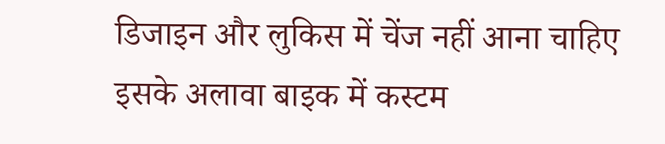डिजाइन और लुकिस में चेंज नहीं आना चाहिए इसके अलावा बाइक में कस्टम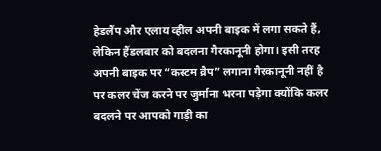हेडलैंप और एलाय व्हील अपनी बाइक में लगा सकते हैं, लेकिन हैंडलबार को बदलना गैरकानूनी होगा। इसी तरह अपनी बाइक पर “कस्टम व्रैप” लगाना गैरकानूनी नहीं है पर कलर चेंज करने पर जुर्माना भरना पड़ेगा क्योंकि कलर बदलने पर आपको गाड़ी का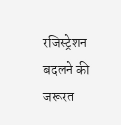रजिस्ट्रेशन बदलने की जरूरत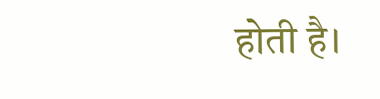होती है।